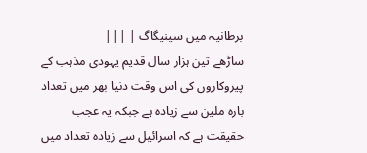برطانیہ میں سینیگاگ | |||
ساڑھے تین ہزار سال قدیم یہودی مذہب کے پیروکاروں کی اس وقت دنیا بھر میں تعداد بارہ ملین سے زیادہ ہے جبکہ یہ عجب حقیقت ہے کہ اسرائیل سے زیادہ تعداد میں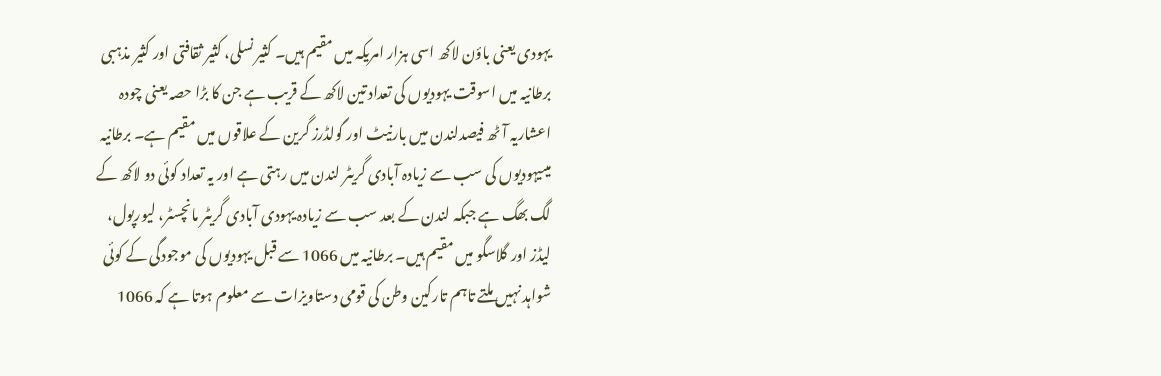یہودی یعنی باؤن لاکھ اسی ہزار امریکہ میں مقیم ہیں۔ کثیر نسلی، کثیر ثقافتی اور کثیر مذہبی برطانیہ میں اسوقت یہودیوں کی تعداد تین لاکھ کے قریب ہے جن کا بڑا حصہ یعنی چودہ اعشاریہ آٹھ فیصدلندن میں بارنیٹ اور گولڈرز گرین کے علاقوں میں مقیم ہے۔ برطانیہ میںیہودیوں کی سب سے زیادہ آبادی گریٹر لندن میں رہتی ہے اور یہ تعداد کوئی دو لاکھ کے لگ بھگ ہے جبکہ لندن کے بعد سب سے زیادہ یہودی آبادی گریٹر مانچسٹر، لیورپول، لیڈز اور گلاسگو میں مقیم ہیں۔ برطانیہ میں 1066 سے قبل یہودیوں کی موجودگی کے کوئی شواہد نہیں ملتے تاہم تارکین وطن کی قومی دستاویزات سے معلوم ہوتا ہے کہ 1066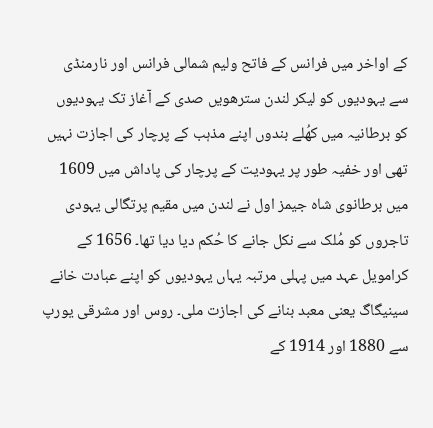کے اواخر میں فرانس کے فاتح ولیم شمالی فرانس اور نارمنڈی سے یہودیوں کو لیکر لندن سترھویں صدی کے آغاز تک یہودیوں کو برطانیہ میں کھُلے بندوں اپنے مذہب کے پرچار کی اجازت نہیں تھی اور خفیہ طور پر یہودیت کے پرچار کی پاداش میں 1609 میں برطانوی شاہ جیمز اول نے لندن میں مقیم پرتگالی یہودی تاجروں کو مُلک سے نکل جانے کا حُکم دیا دیا تھا۔ 1656 کے کرامویل عہد میں پہلی مرتبہ یہاں یہودیوں کو اپنے عبادت خانے سینیگاگ یعنی معبد بنانے کی اجازت ملی۔ روس اور مشرقی یورپ سے 1880 اور 1914 کے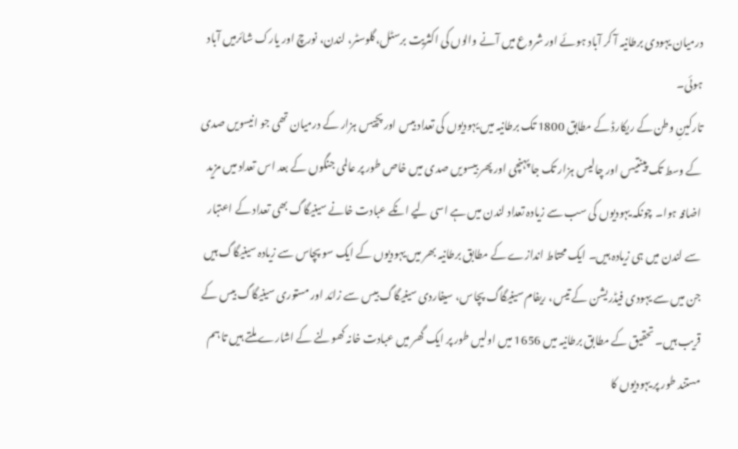درمیان یہودی برطانیہ آ کر آباد ہوئے اور شروع میں آنے والوں کی اکثریت برسٹل،گلوسٹر، لندن، نورچ اور یارک شائرمیں آباد ہوئی۔
تارکینِ وطن کے ریکارڈ کے مطابق 1800 تک برطانیہ میں یہودیوں کی تعداد بیس اور پچیس ہزار کے درمیان تھی جو انیسویں صدی کے وسط تک پینتیس اور چالیس ہزار تک جا پہنچی اور پھر بیسویں صدی میں خاص طور پر عالمی جنگوں کے بعد اس تعداد میں مزید اضافہ ہوا۔ چونکہ یہودیوں کی سب سے زیادہ تعداد لندن میں ہے اسی لیے انکے عبادت خانے سینیگاگ بھی تعداد کے اعتبار سے لندن میں ہی زیادہ ہیں۔ ایک محتاط اندازے کے مطابق برطانیہ بھر میں یہودیوں کے ایک سو پچاس سے زیادہ سینیگاگ ہیں جن میں سے یہودی فیڈریشن کے تیس، ریفام سینیگاگ پچاس، سیفاردی سینیگاگ بیس سے زائد اور مستوری سینیگاگ بیس کے قریب ہیں۔ تحقیق کے مطابق برطانیہ میں 1656 میں اولیں طور پر ایک گھر میں عبادت خانہ کھولنے کے اشارے ملتے ہیں تا ہم مستند طور پر یہودیوں کا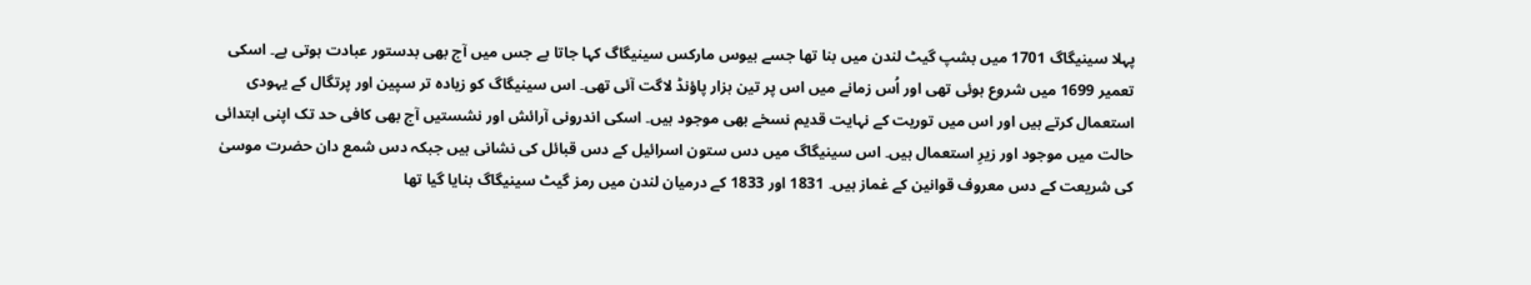پہلا سینیگاگ 1701 میں بشپ گیٹ لندن میں بنا تھا جسے بیوس مارکس سینیگاگ کہا جاتا ہے جس میں آج بھی بدستور عبادت ہوتی ہے۔ اسکی تعمیر 1699 میں شروع ہوئی تھی اور اُس زمانے میں اس پر تین ہزار پاؤنڈ لاگت آئی تھی۔ اس سینیگاگ کو زیادہ تر سپین اور پرتگال کے یہودی استعمال کرتے ہیں اور اس میں توریت کے نہایت قدیم نسخے بھی موجود ہیں۔ اسکی اندرونی آرائش اور نشستیں آج بھی کافی حد تک اپنی ابتدائی حالت میں موجود اور زیرِ استعمال ہیں۔ اس سینیگاگ میں دس ستون اسرائیل کے دس قبائل کی نشانی ہیں جبکہ دس شمع دان حضرت موسیٰ کی شریعت کے دس معروف قوانین کے غماز ہیں۔ 1831 اور 1833 کے درمیان لندن میں رمز گیٹ سینیگاگ بنایا گیا تھا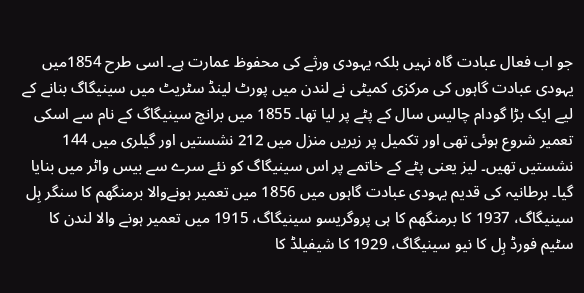جو اب فعال عبادت گاہ نہیں بلکہ یہودی ورثے کی محفوظ عمارت ہے۔ اسی طرح 1854میں یہودی عبادت گاہوں کی مرکزی کمیٹی نے لندن میں پورٹ لینڈ سٹریٹ میں سینیگاگ بنانے کے لیے ایک بڑا گودام چالیس سال کے پٹے پر لیا تھا۔ 1855 میں برانچ سینیگاگ کے نام سے اسکی تعمیر شروع ہوئی تھی اور تکمیل پر زیریں منزل میں 212 نشستیں اور گیلری میں 144 نشستیں تھیں۔ لیز یعنی پٹے کے خاتمے پر اس سینیگاگ کو نئے سرے سے بیس واٹر میں بنایا گیا۔ برطانیہ کی قدیم یہودی عبادت گاہوں میں 1856 میں تعمیر ہونےوالا برمنگھم کا سنگر ہِل سینیگاگ، 1937 کا برمنگھم کا ہی پروگریسو سینیگاگ، 1915 میں تعمیر ہونے والا لندن کا سٹیم فورڈ ہِل کا نیو سینیگاگ، 1929 کا شیفیلڈ کا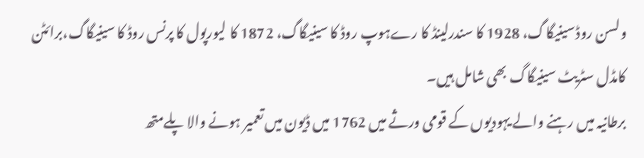ولسن روڈ سینیگاگ، 1928 کا سندرلینڈ کا رےہوپ روڈ کا سینیگاگ، 1872 کا لیورپول کا پرنس روڈ کا سینیگاگ،برائٹن کامڈل سٹریٹ سینیگاگ بھی شامل ہیں۔
برطانیہ میں رہنے والے یہودیوں کے قومی ورثے میں 1762 میں ڈیون میں تعمیر ہونے والا پلےمتھ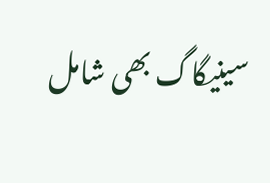سینیگاگ بھی شامل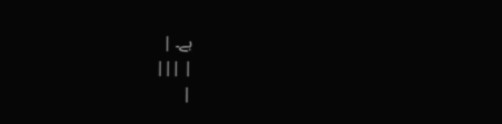ہے۔ |
| |||
|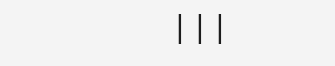|||